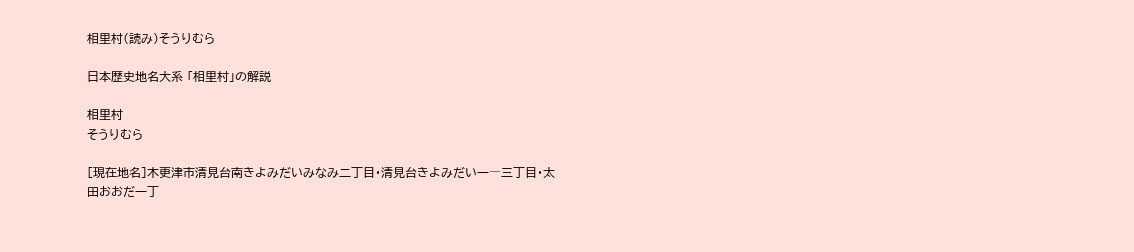相里村(読み)そうりむら

日本歴史地名大系 「相里村」の解説

相里村
そうりむら

[現在地名]木更津市清見台南きよみだいみなみ二丁目・清見台きよみだい一―三丁目・太田おおだ一丁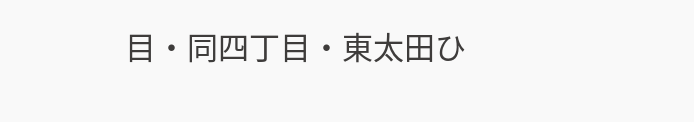目・同四丁目・東太田ひ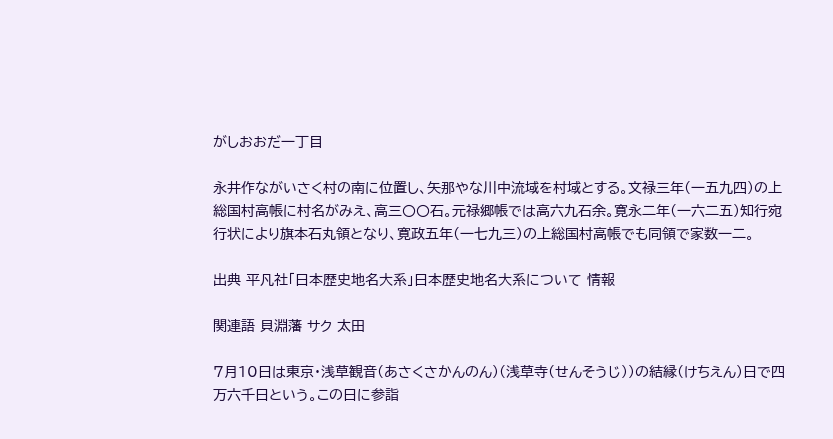がしおおだ一丁目

永井作ながいさく村の南に位置し、矢那やな川中流域を村域とする。文禄三年(一五九四)の上総国村高帳に村名がみえ、高三〇〇石。元禄郷帳では高六九石余。寛永二年(一六二五)知行宛行状により旗本石丸領となり、寛政五年(一七九三)の上総国村高帳でも同領で家数一二。

出典 平凡社「日本歴史地名大系」日本歴史地名大系について 情報

関連語 貝淵藩 サク 太田

7月10日は東京・浅草観音(あさくさかんのん)(浅草寺(せんそうじ))の結縁(けちえん)日で四万六千日という。この日に参詣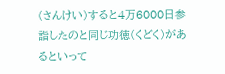(さんけい)すると4万6000日参詣したのと同じ功徳(くどく)があるといって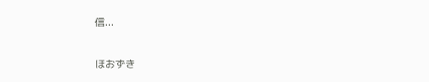信...

ほおずき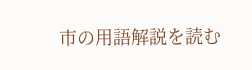市の用語解説を読む